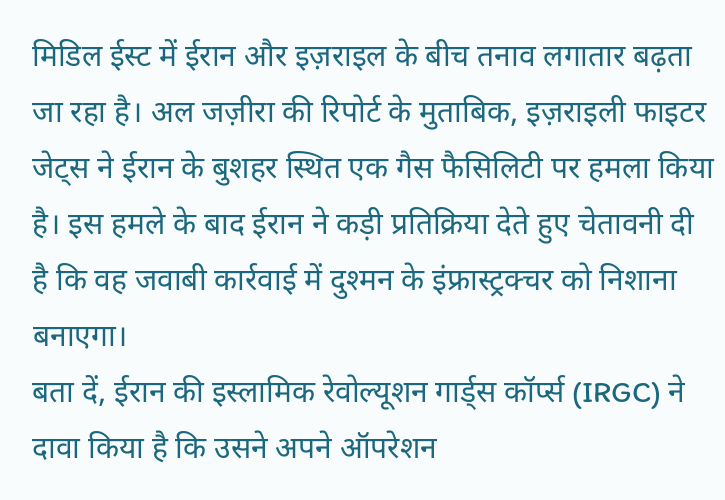मिडिल ईस्ट में ईरान और इज़राइल के बीच तनाव लगातार बढ़ता जा रहा है। अल जज़ीरा की रिपोर्ट के मुताबिक, इज़राइली फाइटर जेट्स ने ईरान के बुशहर स्थित एक गैस फैसिलिटी पर हमला किया है। इस हमले के बाद ईरान ने कड़ी प्रतिक्रिया देते हुए चेतावनी दी है कि वह जवाबी कार्रवाई में दुश्मन के इंफ्रास्ट्रक्चर को निशाना बनाएगा।
बता दें, ईरान की इस्लामिक रेवोल्यूशन गार्ड्स कॉर्प्स (IRGC) ने दावा किया है कि उसने अपने ऑपरेशन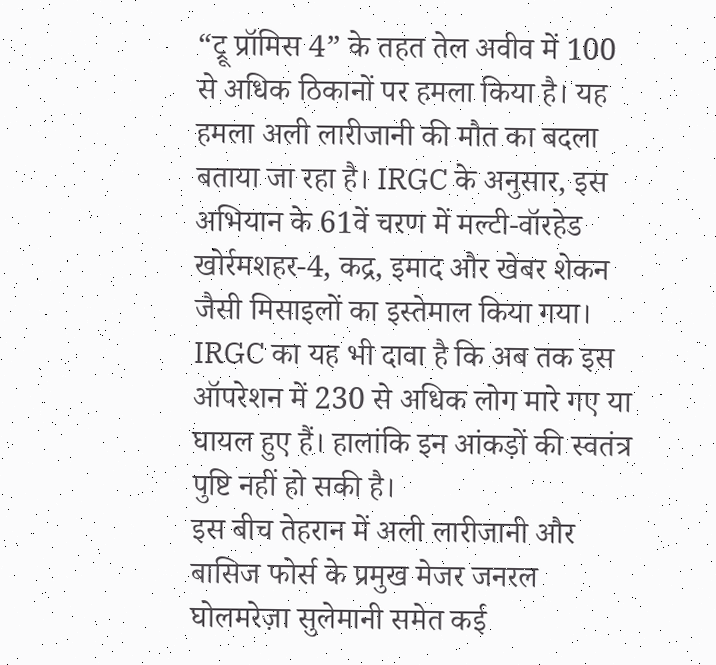“ट्रू प्रॉमिस 4” के तहत तेल अवीव में 100 से अधिक ठिकानों पर हमला किया है। यह हमला अली लारीजानी की मौत का बदला बताया जा रहा है। IRGC के अनुसार, इस अभियान के 61वें चरण में मल्टी-वॉरहेड खोर्रमशहर-4, कद्र, इमाद और खेबर शेकन जैसी मिसाइलों का इस्तेमाल किया गया।
IRGC का यह भी दावा है कि अब तक इस ऑपरेशन में 230 से अधिक लोग मारे गए या घायल हुए हैं। हालांकि इन आंकड़ों की स्वतंत्र पुष्टि नहीं हो सकी है।
इस बीच तेहरान में अली लारीजानी और बासिज फोर्स के प्रमुख मेजर जनरल घोलमरेज़ा सुलेमानी समेत कई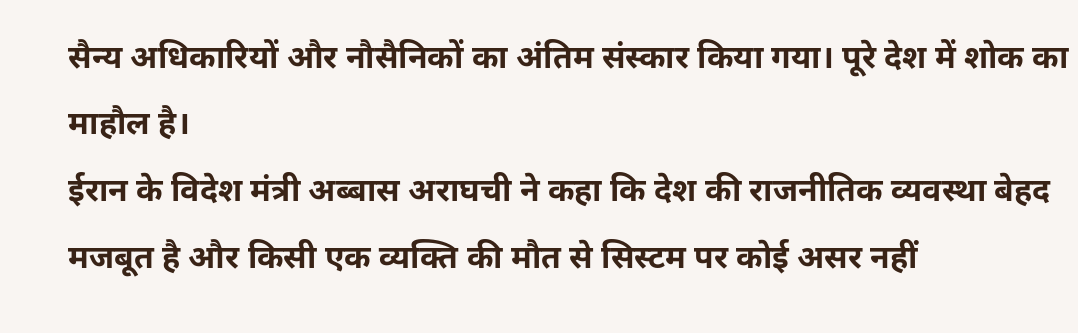सैन्य अधिकारियों और नौसैनिकों का अंतिम संस्कार किया गया। पूरे देश में शोक का माहौल है।
ईरान के विदेश मंत्री अब्बास अराघची ने कहा कि देश की राजनीतिक व्यवस्था बेहद मजबूत है और किसी एक व्यक्ति की मौत से सिस्टम पर कोई असर नहीं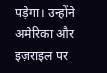पड़ेगा। उन्होंने अमेरिका और इज़राइल पर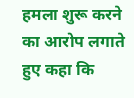हमला शुरू करने का आरोप लगाते हुए कहा कि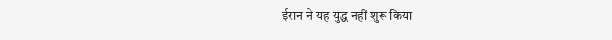ईरान ने यह युद्ध नहीं शुरू किया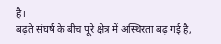है।
बढ़ते संघर्ष के बीच पूरे क्षेत्र में अस्थिरता बढ़ गई है,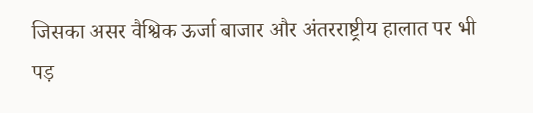जिसका असर वैश्विक ऊर्जा बाजार और अंतरराष्ट्रीय हालात पर भी पड़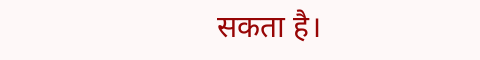सकता है।